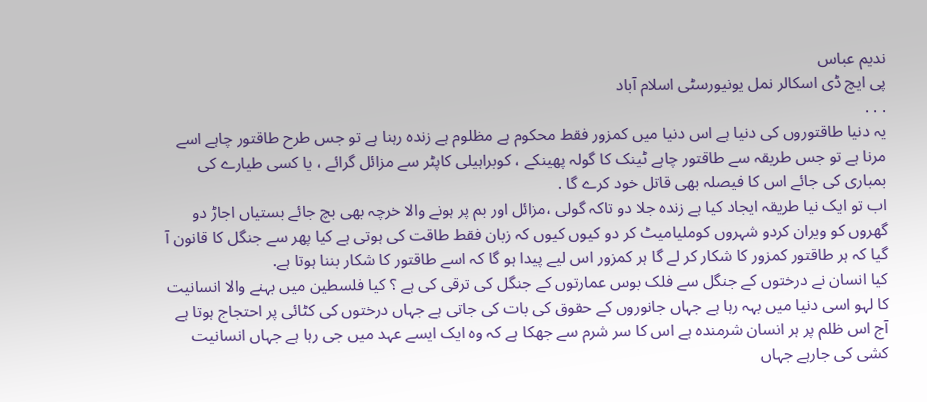ندیم عباس
پی ایچ ڈی اسکالر نمل یونیورسٹی اسلام آباد
. . .
یہ دنیا طاقتوروں کی دنیا ہے اس دنیا میں کمزور فقط محکوم ہے مظلوم ہے زندہ رہنا ہے تو جس طرح طاقتور چاہے اسے مرنا ہے تو جس طریقہ سے طاقتور چاہے ٹینک کا گولہ پھینکے ، کوبراہیلی کاپٹر سے مزائل گرائے ، یا کسی طیارے کی بمباری کی جائے اس کا فیصلہ بھی قاتل خود کرے گا .
اب تو ایک نیا طریقہ ایجاد کیا ہے زندہ جلا دو تاکہ گولی ،مزائل اور بم پر ہونے والا خرچہ بھی بچ جائے بستیاں اجاڑ دو گھروں کو ویران کردو شہروں کوملیامیٹ کر دو کیوں کیوں کہ زبان فقط طاقت کی ہوتی ہے کیا پھر سے جنگل کا قانون آ گیا کہ ہر طاقتور کمزور کا شکار کر لے گا ہر کمزور اس لیے پیدا ہو گا کہ اسے طاقتور کا شکار بننا ہوتا ہے.
کیا انسان نے درختوں کے جنگل سے فلک بوس عمارتوں کے جنگل کی ترقی کی ہے ؟ کیا فلسطین میں بہنے والا انسانیت کا لہو اسی دنیا میں بہہ رہا ہے جہاں جانوروں کے حقوق کی بات کی جاتی ہے جہاں درختوں کی کٹائی پر احتجاج ہوتا ہے آج اس ظلم پر ہر انسان شرمندہ ہے اس کا سر شرم سے جھکا ہے کہ وہ ایک ایسے عہد میں جی رہا ہے جہاں انسانیت کشی کی جارہے جہاں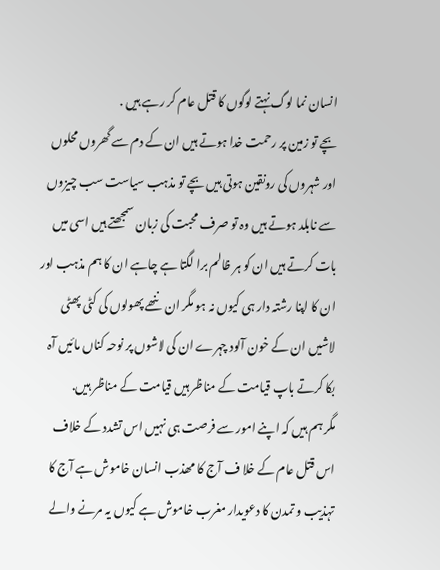انسان نما لوگ نہتے لوگوں کا قتل عام کر رہے ہیں .
بچے تو زمین پر رحمت خدا ہوتے ہیں ان کے دم سے گھروں محلوں اور شہروں کی رونقین ہوتی ہیں بچے تو مذہب سیاست سب چیزوں سے نابلد ہوتے ہیں وہ تو صرف محبت کی زبان سمجھتے ہیں اسی میں بات کرتے ہیں ان کو ہر ظالم برا لگتا ہے چاہے ان کا ہم مذہب اور ان کا اپنا رشتہ دار ہی کیوں نہ ہو مگر ان ننھے پھولوں کی کٹی پھٹی لاشیں ان کے خون آلود چہرے ان کی لاشوں پر نوحہ کناں مائیں آہ بکا کرتے باپ قیامت کے مناظر ہیں قیامت کے مناظر ہیں.
مگر ہم ہیں کہ اپنے امور سے فرصت ہی نہیں اس تشدد کے خلاف اس قتل عام کے خلا ف آج کا مھذب انسان خاموش ہے آج کا تہذیب و تمدن کا دعویدار مغرب خاموش ہے کیوں یہ مرنے والے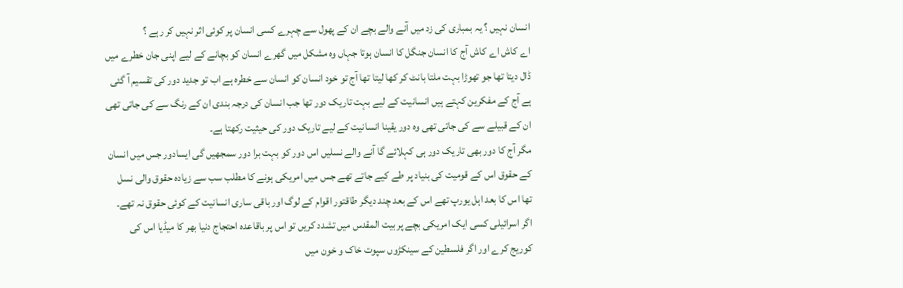انسان نہیں ؟ یہ بمباری کی زد میں آنے والے بچے ان کے پھول سے چہرے کسی انسان پر کوئی اثر نہیں کر رہے ؟
اے کاش اے کاش آج کا انسان جنگل کا انسان ہوتا جہاں وہ مشکل میں گھرے انسان کو بچانے کے لیے اپنی جان خطرے میں ڈال دیتا تھا جو تھوڑا بہت ملتا بانٹ کر کھا لیتا تھا آج تو خود انسان کو انسان سے خطرہ ہے اب تو جدید دور کی تقسیم آ گئی ہے آج کے مفکرین کہتے ہیں انسانیت کے لیے بہت تاریک دور تھا جب انسان کی درجہ بندی ان کے رنگ سے کی جاتی تھی ان کے قبیلے سے کی جاتی تھی وہ دور یقینا انسانیت کے لیے تاریک دور کی حیثیت رکھتا ہے۔
مگر آج کا دور بھی تاریک دور ہی کہلائے گا آنے والے نسلیں اس دور کو بہت برا دور سمجھیں گی ایسادور جس میں انسان کے حقوق اس کے قومیت کی بنیاد پر طے کیے جاتے تھے جس میں امریکی ہونے کا مطلب سب سے زیادہ حقوق والی نسل تھا اس کا بعد اہل یورپ تھے اس کے بعد چند دیگر طاقتور اقوام کے لوگ اور باقی ساری انسانیت کے کوئی حقوق نہ تھے۔
اگر اسرائیلی کسی ایک امریکی بچے پر بیت المقدس میں تشدد کریں تو اس پر باقاعدہ احتجاج دنیا بھر کا میڈیا اس کی کوریج کرے اور اگر فلسطین کے سینکڑوں سپوت خاک و خون میں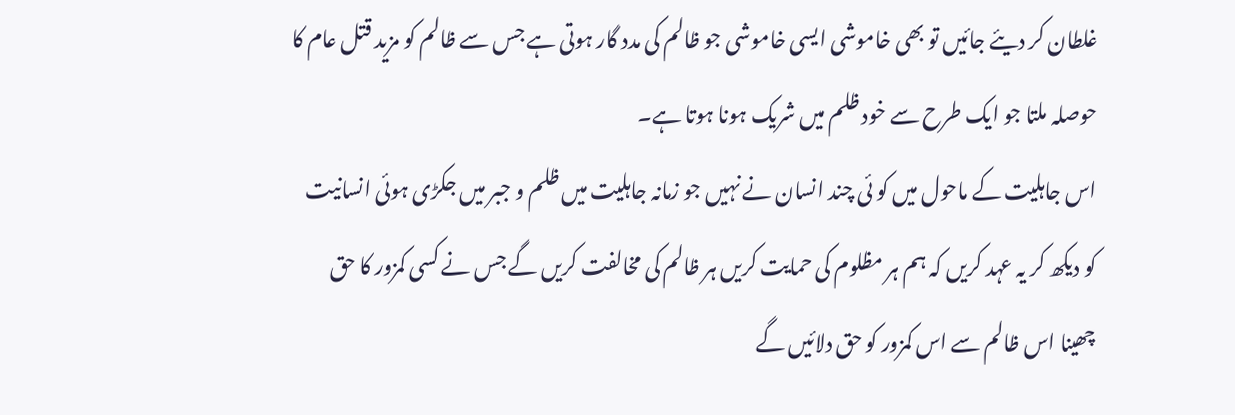غلطان کر دیئے جائیں تو بھی خاموشی ایسی خاموشی جو ظالم کی مدد گار ہوتی ہے جس سے ظالم کو مزید قتل عام کا حوصلہ ملتا جو ایک طرح سے خود ظلم میں شریک ہونا ہوتا ہے۔
اس جاہلیت کے ماحول میں کو ئی چند انسان نے نہیں جو زمانہ جاہلیت میں ظلم و جبر میں جکڑی ہوئی انسانیت کو دیکھ کر یہ عہد کریں کہ ہم ہر مظلوم کی حمایت کریں ہر ظالم کی مخالفت کریں گے جس نے کسی کمزور کا حق چھینا اس ظالم سے اس کمزور کو حق دلائیں گے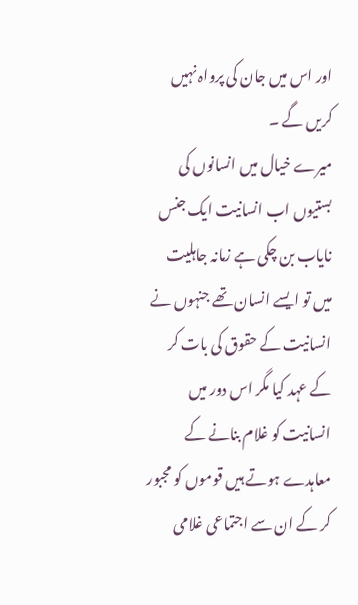اور اس میں جان کی پرواہ نہیں کریں گے ۔
میرے خیال میں انسانوں کی بستیوں اب انسانیت ایک جنس نایاب بن چکی ہے زمانہ جاہلیت میں تو ایسے انسان تھے جنہوں نے انسانیت کے حقوق کی بات کر کے عہد کیا مگر اس دور میں انسانیت کو غلام بنانے کے معاہدے ہوتے ہیں قوموں کو مجبور کر کے ان سے اجتماعی غلامی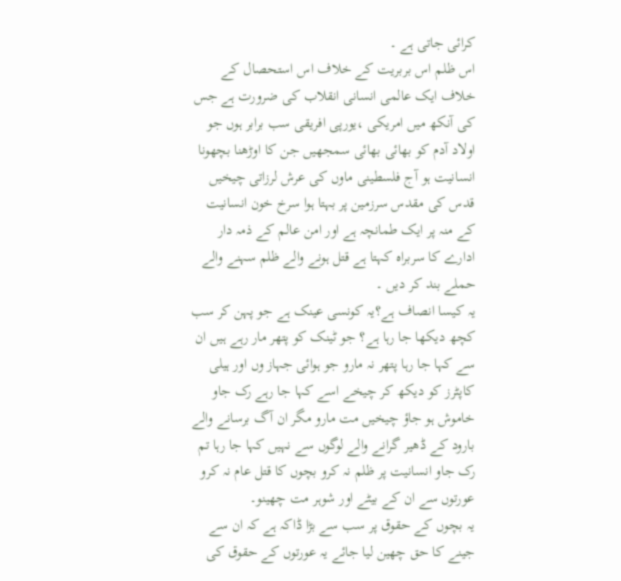کرائی جاتی ہے ۔
اس ظلم اس بربریت کے خلاف اس استحصال کے خلاف ایک عالمی انسانی انقلاب کی ضرورت ہے جس کی آنکھ میں امریکی ،یورپی افریقی سب برابر ہوں جو اولاد آدم کو بھائی بھائی سمجھیں جن کا اوڑھنا بچھونا انسانیت ہو آج فلسطینی ماوں کی عرش لرزاتی چیخیں قدس کی مقدس سرزمین پر بہتا ہوا سرخ خون انسانیت کے منہ پر ایک طمانچہ ہے اور امن عالم کے ذمہ دار ادارے کا سربراہ کہتا ہے قتل ہونے والے ظلم سہنے والے حملے بند کر دیں ۔
یہ کیسا انصاف ہے؟یہ کونسی عینک ہے جو پہن کر سب کچھ دیکھا جا رہا ہے؟ جو ٹینک کو پتھر مار رہے ہیں ان سے کہا جا رہا پتھر نہ مارو جو ہوائی جہاز وں اور ہیلی کاپٹرز کو دیکھ کر چیخے اسے کہا جا رہے رک جاو خاموش ہو جاؤ چیخیں مت مارو مگر ان آگ برسانے والے بارود کے ڈھیر گرانے والے لوگوں سے نہیں کہا جا رہا تم رک جاو انسانیت پر ظلم نہ کرو بچوں کا قتل عام نہ کرو عورتوں سے ان کے بیٹے اور شوہر مت چھینو۔
یہ بچوں کے حقوق پر سب سے بڑا ڈاکہ ہے کہ ان سے جینے کا حق چھین لیا جائے یہ عورتوں کے حقوق کی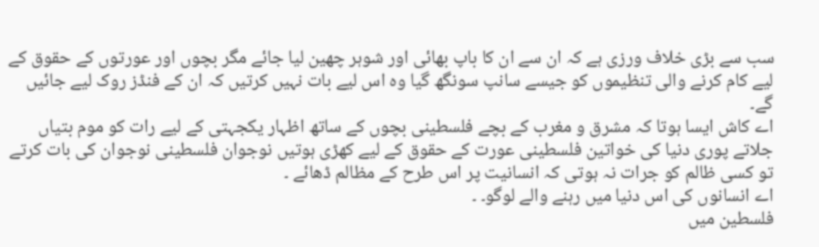سب سے بڑی خلاف ورزی ہے کہ ان سے ان کا باپ بھائی اور شوہر چھین لیا جائے مگر بچوں اور عورتوں کے حقوق کے لیے کام کرنے والی تنظیموں کو جیسے سانپ سونگھ گیا وہ اس لیے بات نہیں کرتیں کہ ان کے فنڈز روک لیے جائیں گے۔
اے کاش ایسا ہوتا کہ مشرق و مغرب کے بچے فلسطینی بچوں کے ساتھ اظہار یکجہتی کے لیے رات کو موم بتیاں جلاتے پوری دنیا کی خواتین فلسطینی عورت کے حقوق کے لیے کھڑی ہوتیں نوجوان فلسطینی نوجوان کی بات کرتے تو کسی ظالم کو جرات نہ ہوتی کہ انسانیت پر اس طرح کے مظالم ڈھائے ۔
اے انسانوں کی اس دنیا میں رہنے والے لوگو۔ ۔
فلسطین میں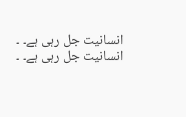انسانیت جل رہی ہے۔ ۔
انسانیت جل رہی ہے۔ ۔